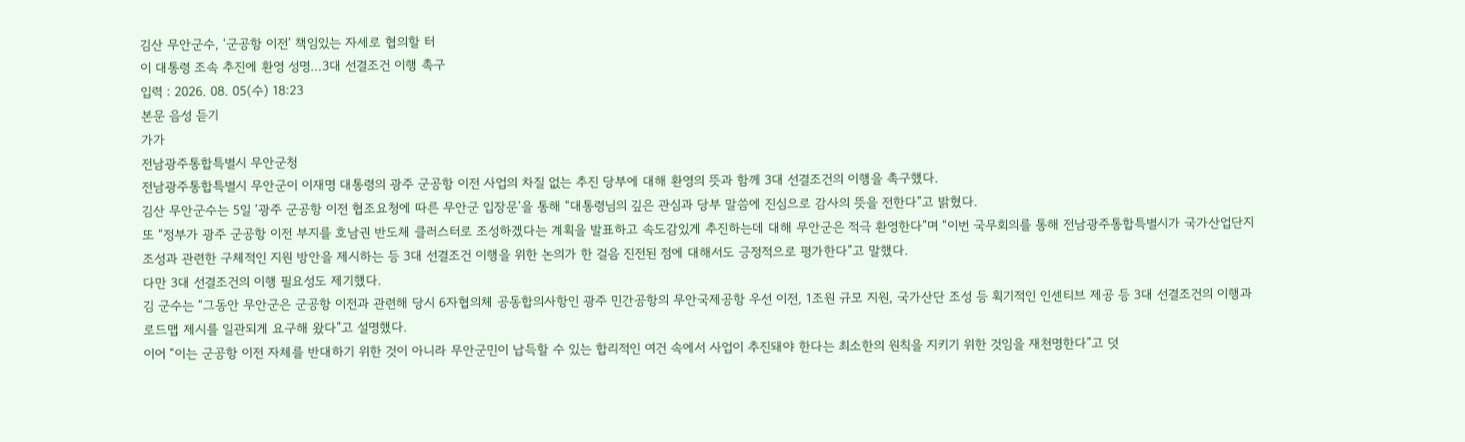김산 무안군수, ‘군공항 이전’ 책임있는 자세로 협의할 터
이 대통령 조속 추진에 환영 성명…3대 선결조건 이행 촉구
입력 : 2026. 08. 05(수) 18:23
본문 음성 듣기
가가
전남광주통합특별시 무안군청
전남광주통합특별시 무안군이 이재명 대통령의 광주 군공항 이전 사업의 차질 없는 추진 당부에 대해 환영의 뜻과 함께 3대 선결조건의 이행을 촉구했다.
김산 무안군수는 5일 ‘광주 군공항 이전 협조요청에 따른 무안군 입장문’을 통해 “대통령님의 깊은 관심과 당부 말씀에 진심으로 감사의 뜻을 전한다”고 밝혔다.
또 “정부가 광주 군공항 이전 부지를 호남권 반도체 클러스터로 조성하겠다는 계획을 발표하고 속도감있게 추진하는데 대해 무안군은 적극 환영한다”며 “이번 국무회의를 통해 전남광주통합특별시가 국가산업단지 조성과 관련한 구체적인 지원 방안을 제시하는 등 3대 선결조건 이행을 위한 논의가 한 걸음 진전된 점에 대해서도 긍정적으로 평가한다”고 말했다.
다만 3대 선결조건의 이행 필요성도 제기했다.
김 군수는 “그동안 무안군은 군공항 이전과 관련해 당시 6자협의체 공동합의사항인 광주 민간공항의 무안국제공항 우선 이전, 1조원 규모 지원, 국가산단 조성 등 획기적인 인센티브 제공 등 3대 선결조건의 이행과 로드맵 제시를 일관되게 요구해 왔다”고 설명했다.
이어 “이는 군공항 이전 자체를 반대하기 위한 것이 아니라 무안군민이 납득할 수 있는 합리적인 여건 속에서 사업이 추진돼야 한다는 최소한의 원칙을 지키기 위한 것임을 재천명한다”고 덧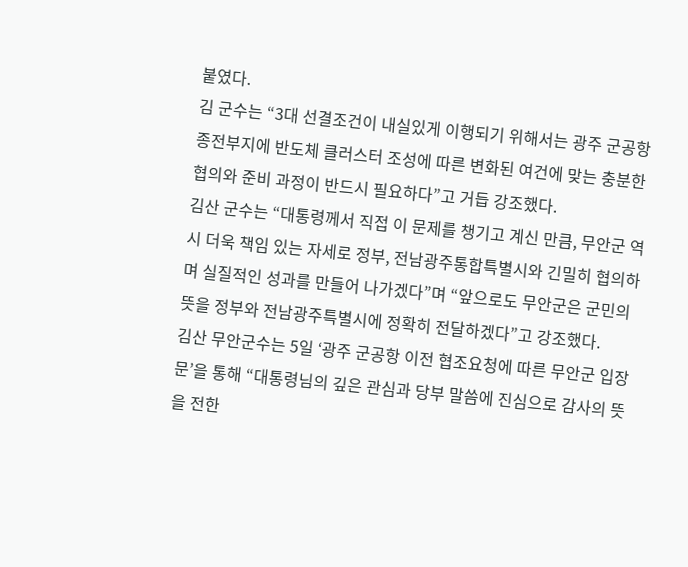붙였다.
김 군수는 “3대 선결조건이 내실있게 이행되기 위해서는 광주 군공항 종전부지에 반도체 클러스터 조성에 따른 변화된 여건에 맞는 충분한 협의와 준비 과정이 반드시 필요하다”고 거듭 강조했다.
김산 군수는 “대통령께서 직접 이 문제를 챙기고 계신 만큼, 무안군 역시 더욱 책임 있는 자세로 정부, 전남광주통합특별시와 긴밀히 협의하며 실질적인 성과를 만들어 나가겠다”며 “앞으로도 무안군은 군민의 뜻을 정부와 전남광주특별시에 정확히 전달하겠다”고 강조했다.
김산 무안군수는 5일 ‘광주 군공항 이전 협조요청에 따른 무안군 입장문’을 통해 “대통령님의 깊은 관심과 당부 말씀에 진심으로 감사의 뜻을 전한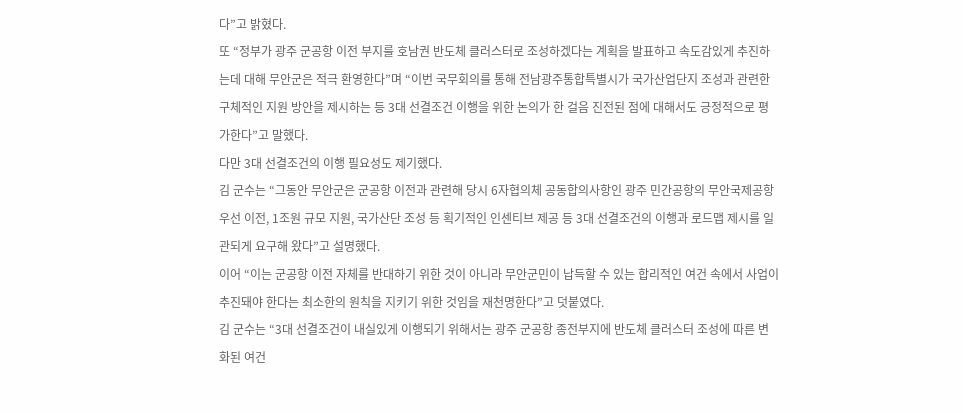다”고 밝혔다.
또 “정부가 광주 군공항 이전 부지를 호남권 반도체 클러스터로 조성하겠다는 계획을 발표하고 속도감있게 추진하는데 대해 무안군은 적극 환영한다”며 “이번 국무회의를 통해 전남광주통합특별시가 국가산업단지 조성과 관련한 구체적인 지원 방안을 제시하는 등 3대 선결조건 이행을 위한 논의가 한 걸음 진전된 점에 대해서도 긍정적으로 평가한다”고 말했다.
다만 3대 선결조건의 이행 필요성도 제기했다.
김 군수는 “그동안 무안군은 군공항 이전과 관련해 당시 6자협의체 공동합의사항인 광주 민간공항의 무안국제공항 우선 이전, 1조원 규모 지원, 국가산단 조성 등 획기적인 인센티브 제공 등 3대 선결조건의 이행과 로드맵 제시를 일관되게 요구해 왔다”고 설명했다.
이어 “이는 군공항 이전 자체를 반대하기 위한 것이 아니라 무안군민이 납득할 수 있는 합리적인 여건 속에서 사업이 추진돼야 한다는 최소한의 원칙을 지키기 위한 것임을 재천명한다”고 덧붙였다.
김 군수는 “3대 선결조건이 내실있게 이행되기 위해서는 광주 군공항 종전부지에 반도체 클러스터 조성에 따른 변화된 여건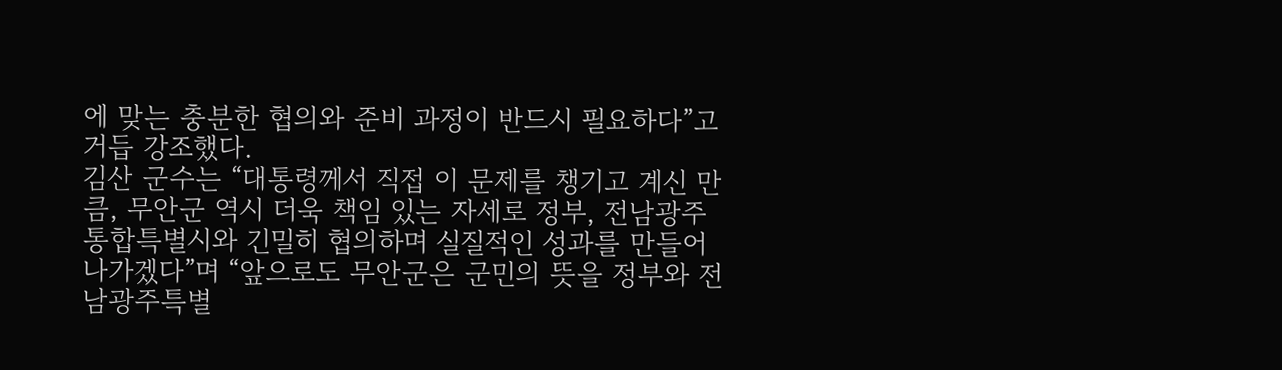에 맞는 충분한 협의와 준비 과정이 반드시 필요하다”고 거듭 강조했다.
김산 군수는 “대통령께서 직접 이 문제를 챙기고 계신 만큼, 무안군 역시 더욱 책임 있는 자세로 정부, 전남광주통합특별시와 긴밀히 협의하며 실질적인 성과를 만들어 나가겠다”며 “앞으로도 무안군은 군민의 뜻을 정부와 전남광주특별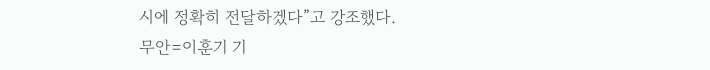시에 정확히 전달하겠다”고 강조했다.
무안=이훈기 기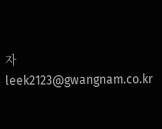자 leek2123@gwangnam.co.kr